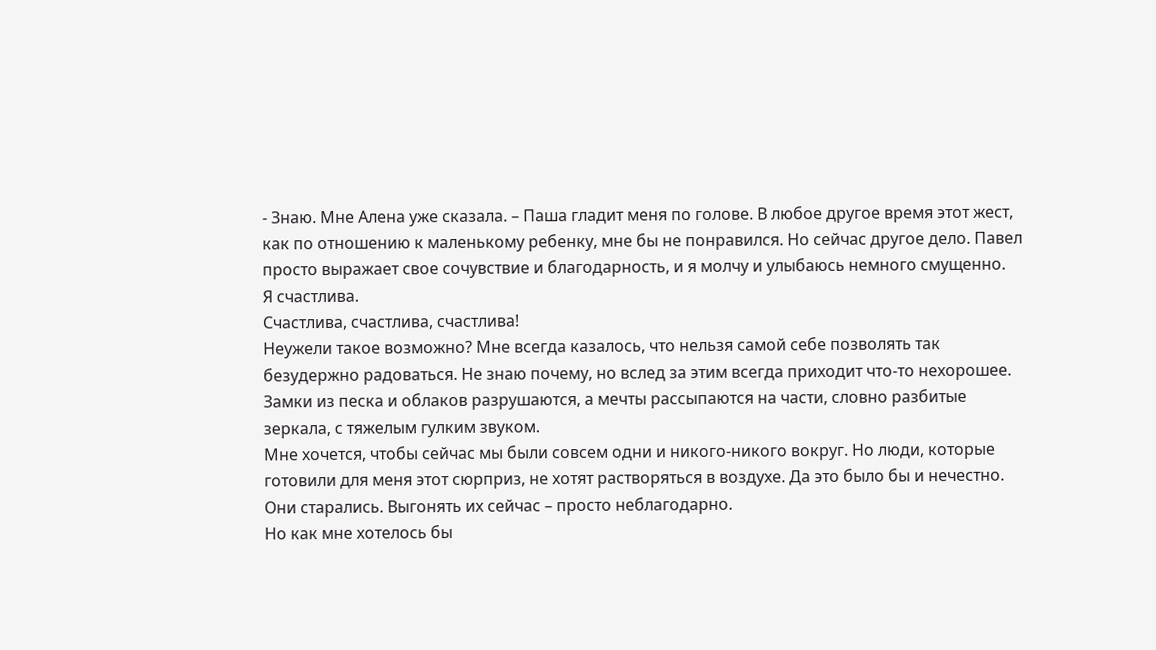- Знаю. Мне Алена уже сказала. – Паша гладит меня по голове. В любое другое время этот жест, как по отношению к маленькому ребенку, мне бы не понравился. Но сейчас другое дело. Павел просто выражает свое сочувствие и благодарность, и я молчу и улыбаюсь немного смущенно.
Я счастлива.
Счастлива, счастлива, счастлива!
Неужели такое возможно? Мне всегда казалось, что нельзя самой себе позволять так безудержно радоваться. Не знаю почему, но вслед за этим всегда приходит что-то нехорошее. Замки из песка и облаков разрушаются, а мечты рассыпаются на части, словно разбитые зеркала, с тяжелым гулким звуком.
Мне хочется, чтобы сейчас мы были совсем одни и никого-никого вокруг. Но люди, которые готовили для меня этот сюрприз, не хотят растворяться в воздухе. Да это было бы и нечестно. Они старались. Выгонять их сейчас – просто неблагодарно.
Но как мне хотелось бы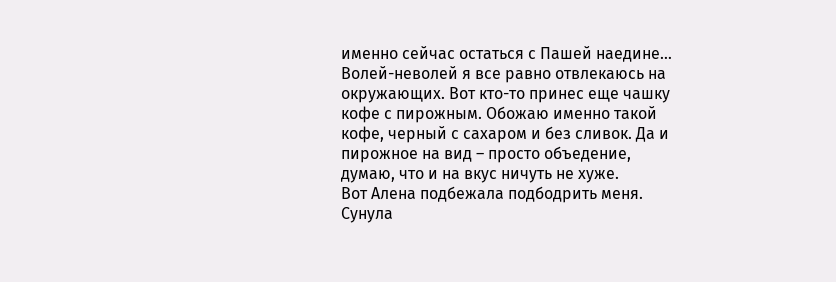именно сейчас остаться с Пашей наедине…
Волей-неволей я все равно отвлекаюсь на окружающих. Вот кто-то принес еще чашку кофе с пирожным. Обожаю именно такой кофе, черный с сахаром и без сливок. Да и пирожное на вид – просто объедение, думаю, что и на вкус ничуть не хуже.
Вот Алена подбежала подбодрить меня. Сунула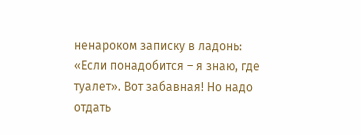ненароком записку в ладонь: «Если понадобится – я знаю, где туалет». Вот забавная! Но надо отдать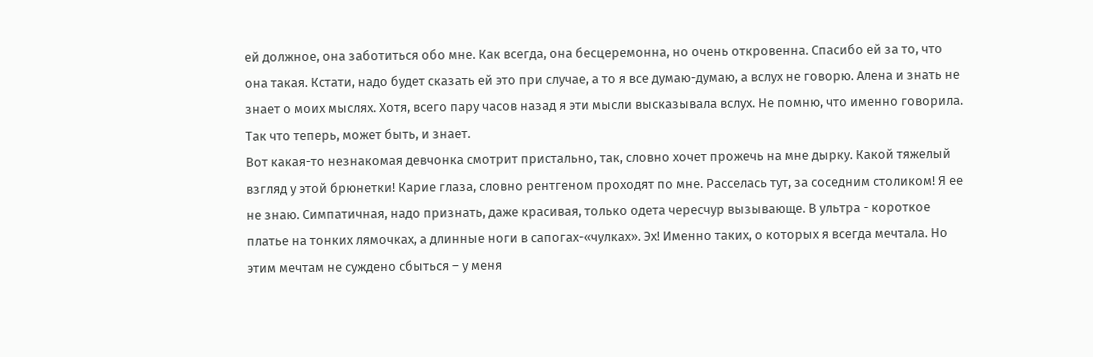ей должное, она заботиться обо мне. Как всегда, она бесцеремонна, но очень откровенна. Спасибо ей за то, что она такая. Кстати, надо будет сказать ей это при случае, а то я все думаю-думаю, а вслух не говорю. Алена и знать не знает о моих мыслях. Хотя, всего пару часов назад я эти мысли высказывала вслух. Не помню, что именно говорила. Так что теперь, может быть, и знает.
Вот какая-то незнакомая девчонка смотрит пристально, так, словно хочет прожечь на мне дырку. Какой тяжелый взгляд у этой брюнетки! Карие глаза, словно рентгеном проходят по мне. Расселась тут, за соседним столиком! Я ее не знаю. Симпатичная, надо признать, даже красивая, только одета чересчур вызывающе. В ультра - короткое платье на тонких лямочках, а длинные ноги в сапогах-«чулках». Эх! Именно таких, о которых я всегда мечтала. Но этим мечтам не суждено сбыться – у меня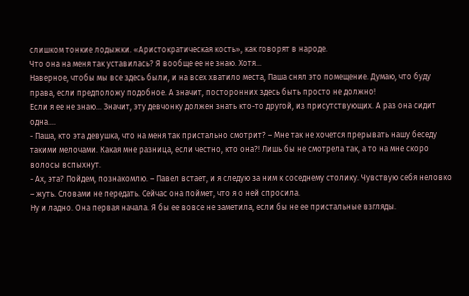слишком тонкие лодыжки. «Аристократическая кость», как говорят в народе.
Что она на меня так уставилась? Я вообще ее не знаю. Хотя…
Наверное, чтобы мы все здесь были, и на всех хватило места, Паша снял это помещение. Думаю, что буду права, если предположу подобное. А значит, посторонних здесь быть просто не должно!
Если я ее не знаю… Значит, эту девчонку должен знать кто-то другой, из присутствующих. А раз она сидит одна….
- Паша, кто эта девушка, что на меня так пристально смотрит? – Мне так не хочется прерывать нашу беседу такими мелочами. Какая мне разница, если честно, кто она?! Лишь бы не смотрела так, а то на мне скоро волосы вспыхнут.
- Ах, эта? Пойдем, познакомлю. – Павел встает, и я следую за ним к соседнему столику. Чувствую себя неловко – жуть. Словами не передать. Сейчас она поймет, что я о ней спросила.
Ну и ладно. Она первая начала. Я бы ее вовсе не заметила, если бы не ее пристальные взгляды.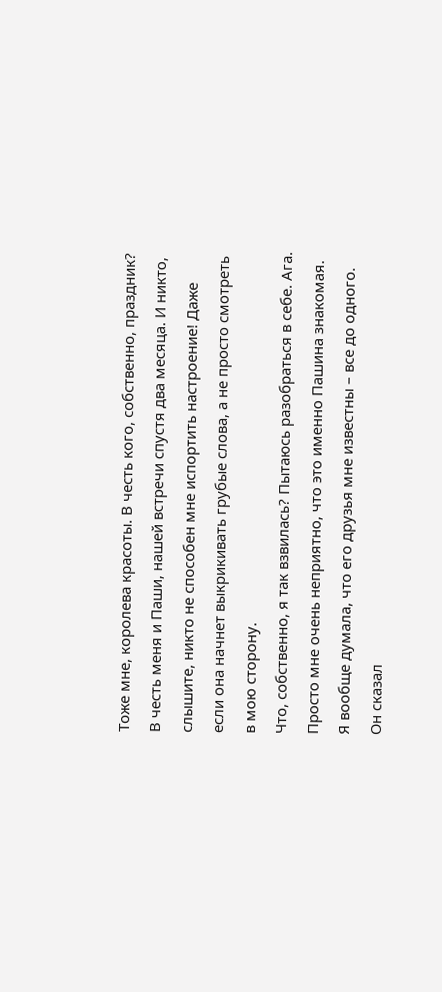Тоже мне, королева красоты. В честь кого, собственно, праздник? В честь меня и Паши, нашей встречи спустя два месяца. И никто, слышите, никто не способен мне испортить настроение! Даже если она начнет выкрикивать грубые слова, а не просто смотреть в мою сторону.
Что, собственно, я так взвилась? Пытаюсь разобраться в себе. Ага. Просто мне очень неприятно, что это именно Пашина знакомая. Я вообще думала, что его друзья мне известны – все до одного. Он сказал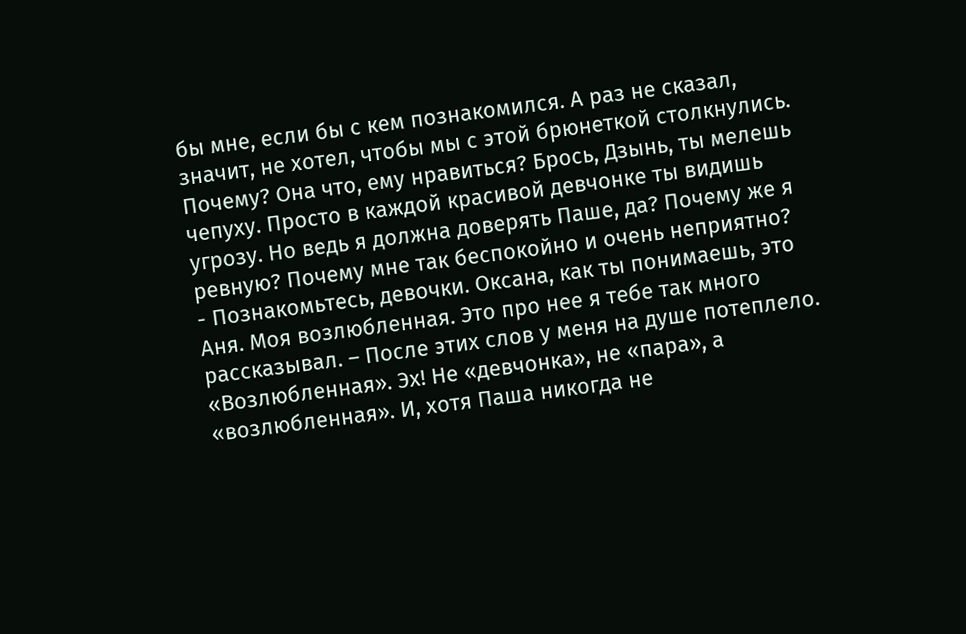бы мне, если бы с кем познакомился. А раз не сказал, значит, не хотел, чтобы мы с этой брюнеткой столкнулись. Почему? Она что, ему нравиться? Брось, Дзынь, ты мелешь чепуху. Просто в каждой красивой девчонке ты видишь угрозу. Но ведь я должна доверять Паше, да? Почему же я ревную? Почему мне так беспокойно и очень неприятно?
- Познакомьтесь, девочки. Оксана, как ты понимаешь, это Аня. Моя возлюбленная. Это про нее я тебе так много рассказывал. – После этих слов у меня на душе потеплело. «Возлюбленная». Эх! Не «девчонка», не «пара», а «возлюбленная». И, хотя Паша никогда не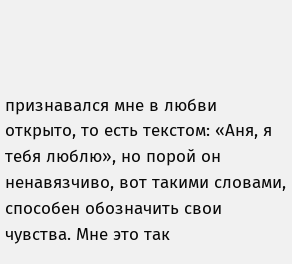признавался мне в любви открыто, то есть текстом: «Аня, я тебя люблю», но порой он ненавязчиво, вот такими словами, способен обозначить свои чувства. Мне это так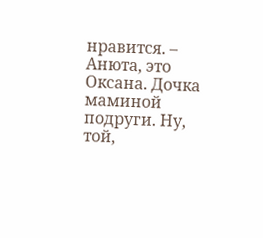нравится. – Анюта, это Оксана. Дочка маминой подруги. Ну, той,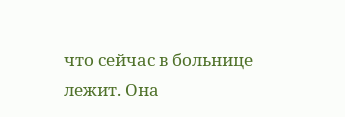что сейчас в больнице лежит. Она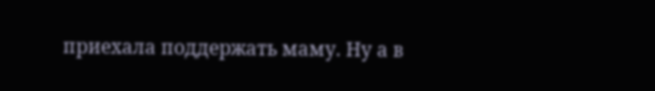приехала поддержать маму. Ну а в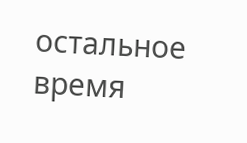остальное время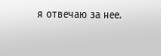я отвечаю за нее.